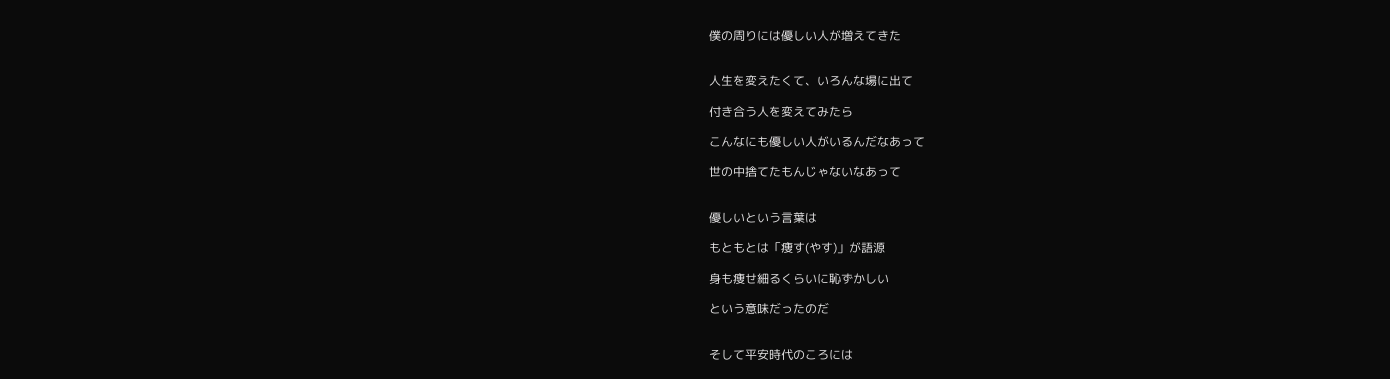僕の周りには優しい人が増えてきた


人生を変えたくて、いろんな場に出て

付き合う人を変えてみたら

こんなにも優しい人がいるんだなあって

世の中捨てたもんじゃないなあって


優しいという言葉は

もともとは「痩す(やす)」が語源

身も痩せ細るくらいに恥ずかしい

という意味だったのだ


そして平安時代のころには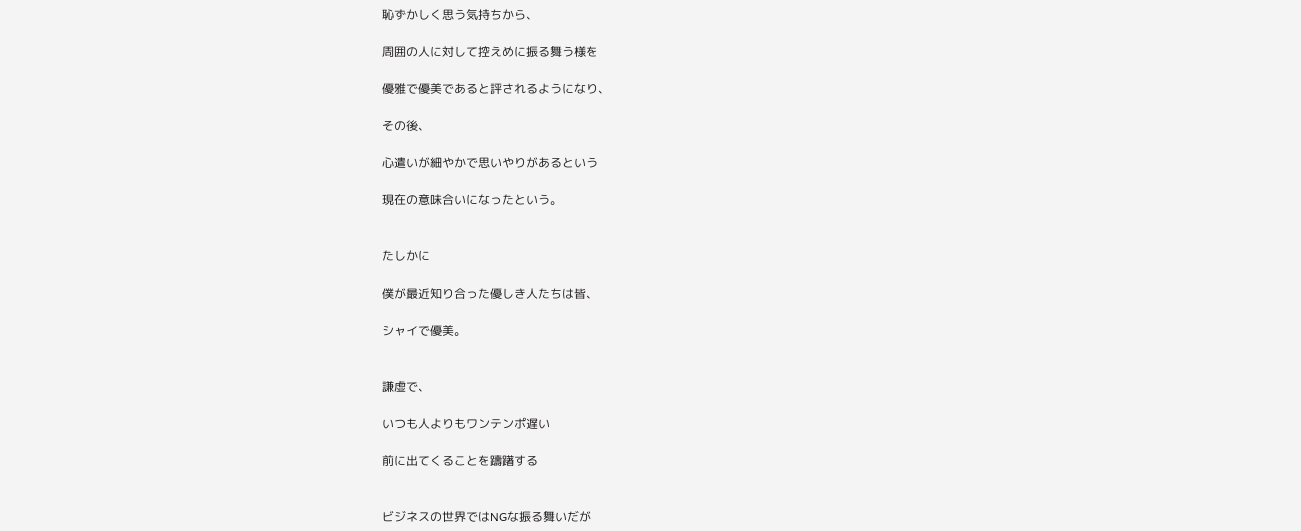恥ずかしく思う気持ちから、

周囲の人に対して控えめに振る舞う様を

優雅で優美であると評されるようになり、

その後、

心遣いが細やかで思いやりがあるという

現在の意味合いになったという。


たしかに

僕が最近知り合った優しき人たちは皆、

シャイで優美。


謙虚で、

いつも人よりもワンテンポ遅い

前に出てくることを躊躇する


ビジネスの世界ではNGな振る舞いだが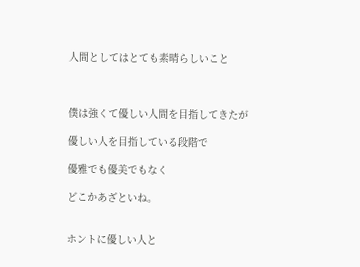人間としてはとても素晴らしいこと



僕は強くて優しい人間を目指してきたが

優しい人を目指している段階で

優雅でも優美でもなく

どこかあざといね。


ホントに優しい人と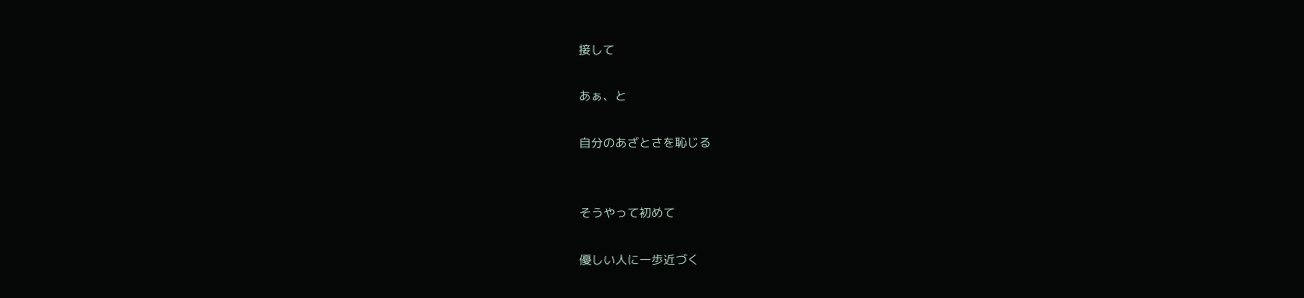接して

あぁ、と

自分のあざとさを恥じる


そうやって初めて

優しい人に一歩近づく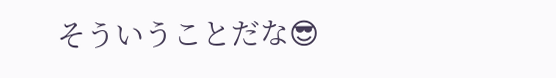そういうことだな😎